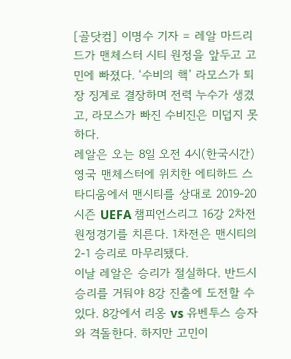[골닷컴] 이명수 기자 = 레알 마드리드가 맨체스터 시티 원정을 앞두고 고민에 빠졌다. ‘수비의 핵’ 라모스가 퇴장 징계로 결장하며 전력 누수가 생겼고, 라모스가 빠진 수비진은 미덥지 못하다.
레알은 오는 8일 오전 4시(한국시간) 영국 맨체스터에 위치한 에티하드 스타디움에서 맨시티를 상대로 2019-20 시즌 UEFA 챔피언스리그 16강 2차전 원정경기를 치른다. 1차전은 맨시티의 2-1 승리로 마무리됐다.
이날 레알은 승리가 절실하다. 반드시 승리를 거둬야 8강 진출에 도전할 수 있다. 8강에서 리옹 vs 유벤투스 승자와 격돌한다. 하지만 고민이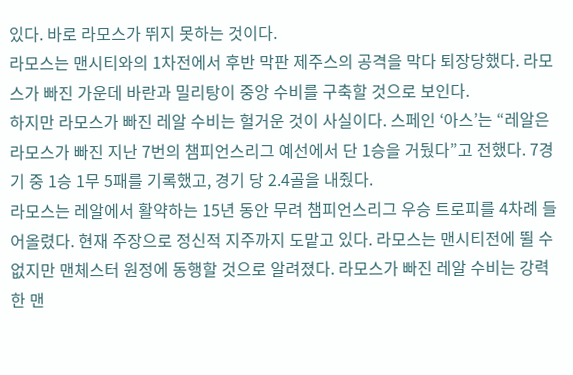있다. 바로 라모스가 뛰지 못하는 것이다.
라모스는 맨시티와의 1차전에서 후반 막판 제주스의 공격을 막다 퇴장당했다. 라모스가 빠진 가운데 바란과 밀리탕이 중앙 수비를 구축할 것으로 보인다.
하지만 라모스가 빠진 레알 수비는 헐거운 것이 사실이다. 스페인 ‘아스’는 “레알은 라모스가 빠진 지난 7번의 챔피언스리그 예선에서 단 1승을 거뒀다”고 전했다. 7경기 중 1승 1무 5패를 기록했고, 경기 당 2.4골을 내줬다.
라모스는 레알에서 활약하는 15년 동안 무려 챔피언스리그 우승 트로피를 4차례 들어올렸다. 현재 주장으로 정신적 지주까지 도맡고 있다. 라모스는 맨시티전에 뛸 수 없지만 맨체스터 원정에 동행할 것으로 알려졌다. 라모스가 빠진 레알 수비는 강력한 맨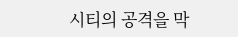시티의 공격을 막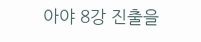아야 8강 진출을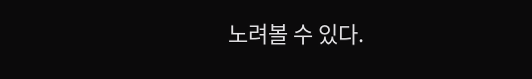노려볼 수 있다.